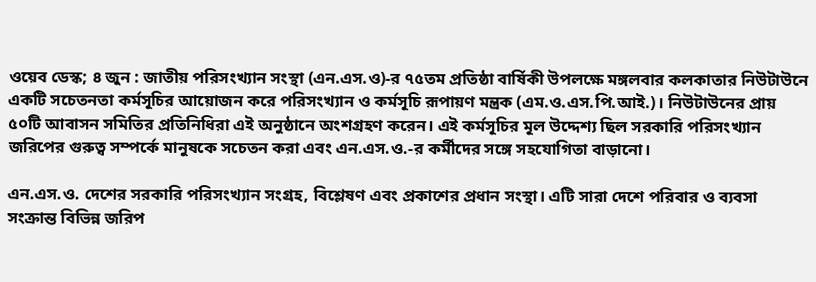ওয়েব ডেস্ক; ৪ জুন : জাতীয় পরিসংখ্যান সংস্থা (এন.এস.ও)-র ৭৫তম প্রতিষ্ঠা বার্ষিকী উপলক্ষে মঙ্গলবার কলকাতার নিউটাউনে একটি সচেতনতা কর্মসূচির আয়োজন করে পরিসংখ্যান ও কর্মসূচি রূপায়ণ মন্ত্রক (এম.ও.এস.পি.আই.)। নিউটাউনের প্রায় ৫০টি আবাসন সমিতির প্রতিনিধিরা এই অনুষ্ঠানে অংশগ্রহণ করেন। এই কর্মসূচির মূল উদ্দেশ্য ছিল সরকারি পরিসংখ্যান জরিপের গুরুত্ব সম্পর্কে মানুষকে সচেতন করা এবং এন.এস.ও.-র কর্মীদের সঙ্গে সহযোগিতা বাড়ানো।

এন.এস.ও. দেশের সরকারি পরিসংখ্যান সংগ্রহ, বিশ্লেষণ এবং প্রকাশের প্রধান সংস্থা। এটি সারা দেশে পরিবার ও ব্যবসা সংক্রান্ত বিভিন্ন জরিপ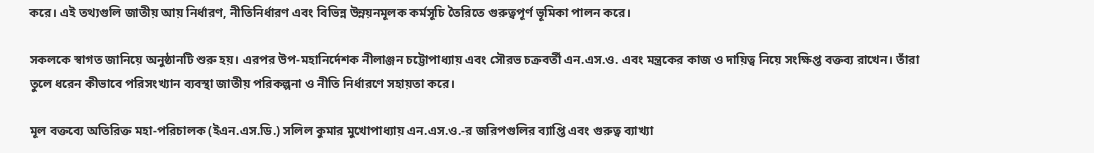করে। এই তথ্যগুলি জাতীয় আয় নির্ধারণ, নীতিনির্ধারণ এবং বিভিন্ন উন্নয়নমূলক কর্মসূচি তৈরিতে গুরুত্বপূর্ণ ভূমিকা পালন করে।

সকলকে স্বাগত জানিয়ে অনুষ্ঠানটি শুরু হয়। এরপর উপ-মহানির্দেশক নীলাঞ্জন চট্টোপাধ্যায় এবং সৌরভ চক্রবর্তী এন.এস.ও. এবং মন্ত্রকের কাজ ও দায়িত্ব নিয়ে সংক্ষিপ্ত বক্তব্য রাখেন। তাঁরা তুলে ধরেন কীভাবে পরিসংখ্যান ব্যবস্থা জাতীয় পরিকল্পনা ও নীতি নির্ধারণে সহায়তা করে।

মূল বক্তব্যে অতিরিক্ত মহা-পরিচালক (ইএন.এস.ডি.) সলিল কুমার মুখোপাধ্যায় এন.এস.ও.-র জরিপগুলির ব্যাপ্তি এবং গুরুত্ব ব্যাখ্যা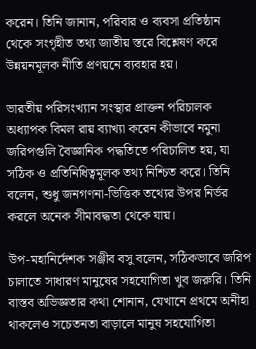করেন। তিনি জানান, পরিবার ও ব্যবসা প্রতিষ্ঠান থেকে সংগৃহীত তথ্য জাতীয় স্তরে বিশ্লেষণ করে উন্নয়নমূলক নীতি প্রণয়নে ব্যবহার হয়।

ভারতীয় পরিসংখ্যান সংস্থার প্রাক্তন পরিচালক অধ্যাপক বিমল রায় ব্যাখ্যা করেন কীভাবে নমুনা জরিপগুলি বৈজ্ঞানিক পদ্ধতিতে পরিচালিত হয়, যা সঠিক ও প্রতিনিধিত্বমূলক তথ্য নিশ্চিত করে। তিনি বলেন, শুধু জনগণনা-ভিত্তিক তথ্যের উপর নির্ভর করলে অনেক সীমাবদ্ধতা থেকে যায়।

উপ-মহানির্দেশক সঞ্জীব বসু বলেন, সঠিকভাবে জরিপ চালাতে সাধারণ মানুষের সহযোগিতা খুব জরুরি। তিনি বাস্তব অভিজ্ঞতার কথা শোনান, যেখানে প্রথমে অনীহা থাকলেও সচেতনতা বাড়ালে মানুষ সহযোগিতা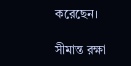করেছেন।

সীমান্ত রক্ষা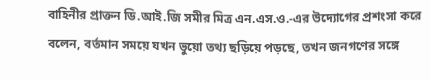বাহিনীর প্রাক্তন ডি.আই.জি সমীর মিত্র এন.এস.ও.-এর উদ্যোগের প্রশংসা করে বলেন, বর্তমান সময়ে যখন ভুয়ো তথ্য ছড়িয়ে পড়ছে, তখন জনগণের সঙ্গে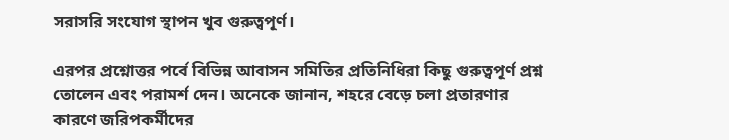সরাসরি সংযোগ স্থাপন খুব গুরুত্বপূর্ণ।

এরপর প্রশ্নোত্তর পর্বে বিভিন্ন আবাসন সমিতির প্রতিনিধিরা কিছু গুরুত্বপূর্ণ প্রশ্ন তোলেন এবং পরামর্শ দেন। অনেকে জানান, শহরে বেড়ে চলা প্রতারণার কারণে জরিপকর্মীদের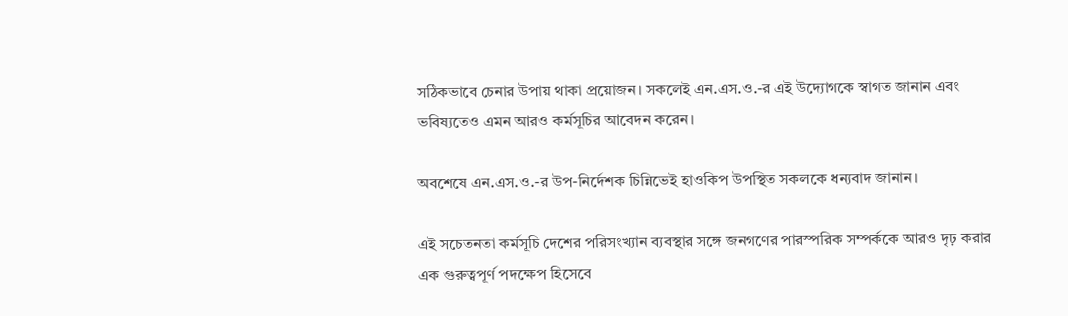সঠিকভাবে চেনার উপায় থাকা প্রয়োজন। সকলেই এন.এস.ও.-র এই উদ্যোগকে স্বাগত জানান এবং ভবিষ্যতেও এমন আরও কর্মসূচির আবেদন করেন।

অবশেষে এন.এস.ও.-র উপ-নির্দেশক চিন্নিভেই হাওকিপ উপস্থিত সকলকে ধন্যবাদ জানান।

এই সচেতনতা কর্মসূচি দেশের পরিসংখ্যান ব্যবস্থার সঙ্গে জনগণের পারস্পরিক সম্পর্ককে আরও দৃঢ় করার এক গুরুত্বপূর্ণ পদক্ষেপ হিসেবে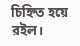চিহ্নিত হয়ে রইল।